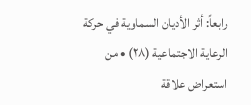رابعاً: أثر الأديان السماوية في حركة الرعاية الاجتماعية (٢٨) • من استعراض علاقة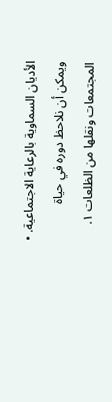الأديان السماوية بالرعاية الاجتماعية. • ويمكن أن نلاحظ دوره في حياة المجتمعات ونقلها من الظلعات ١.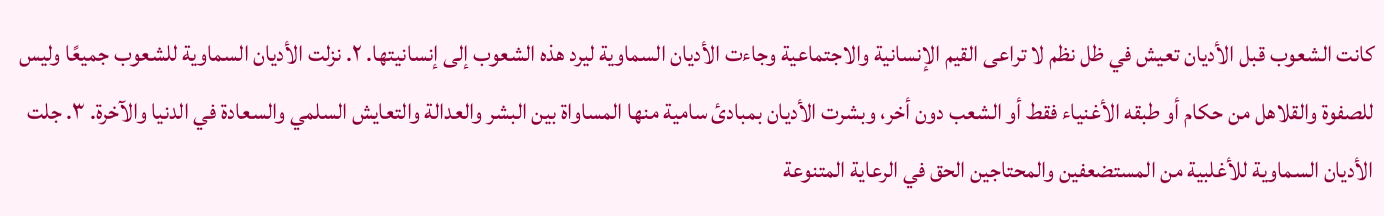كانت الشعوب قبل الأديان تعيش في ظل نظم لا تراعى القيم الإنسانية والاجتماعية وجاءت الأديان السماوية ليرد هذه الشعوب إلى إنسانيتها. ٢. نزلت الأديان السماوية للشعوب جميعًا وليس للصفوة والقلاهل من حكام أو طبقه الأغنياء فقط أو الشعب دون أخر، وبشرت الأديان بمبادئ سامية منها المساواة بين البشر والعدالة والتعايش السلمي والسعادة في الدنيا والآخرة. ٣. جلت الأديان السماوية للأغلبية من المستضعفين والمحتاجين الحق في الرعاية المتنوعة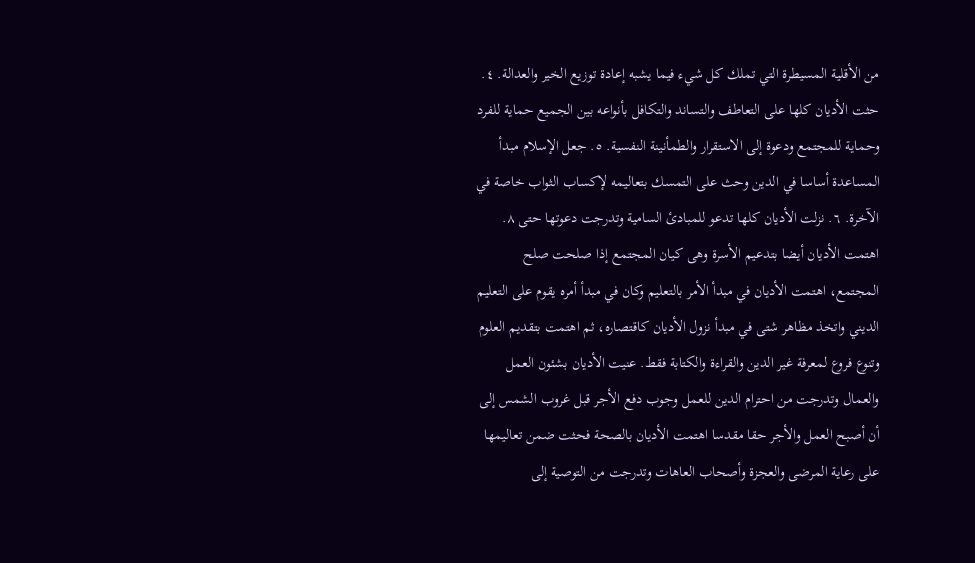من الأقلية المسيطرة التي تملك كل شيء فيما يشبه إعادة توزيع الخير والعدالة. ٤. حثت الأديان كلها على التعاطف والتساند والتكافل بأنواعه بين الجميع حماية للفرد وحماية للمجتمع ودعوة إلى الاستقرار والطمأنينة النفسية. ٥. جعل الإسلام مبدأ المساعدة أساسا في الدين وحث على التمسك بتعاليمه لإكساب الثواب خاصة في الآخرة. ٦. نزلت الأديان كلها تدعو للمبادئ السامية وتدرجت دعوتها حتى ٨. اهتمت الأديان أيضا بتدعيم الأسرة وهى كيان المجتمع إذا صلحت صلح المجتمع، اهتمت الأديان في مبدأ الأمر بالتعليم وكان في مبدأ أمره يقوم على التعليم الديني واتخذ مظاهر شتى في مبدأ نزول الأديان كاقتصاره، ثم اهتمت بتقديم العلوم وتنوع فروع لمعرفة غير الدين والقراءة والكتابة فقط. عنيت الأديان بشئون العمل والعمال وتدرجت من احترام الدين للعمل وجوب دفع الأجر قبل غروب الشمس إلى أن أصبح العمل والأجر حقا مقدسا اهتمت الأديان بالصحة فحثت ضمن تعاليمها على رعاية المرضى والعجزة وأصحاب العاهات وتدرجت من التوصية إلى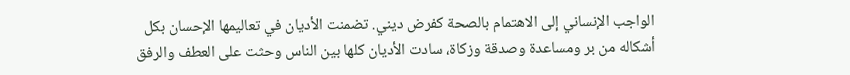الواجب الإنساني إلى الاهتمام بالصحة كفرض ديني. تضمنت الأديان في تعاليمها الإحسان بكل أشكاله من بر ومساعدة وصدقة وزكاة، سادت الأديان كلها بين الناس وحثت على العطف والرفق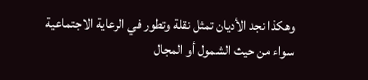وهكذا نجد الأديان تمثل نقلة وتطور في الرعاية الاجتماعية سواء من حيث الشمول أو المجال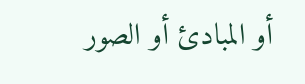أو المبادئ أو الصور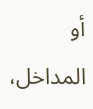أو المداخل،